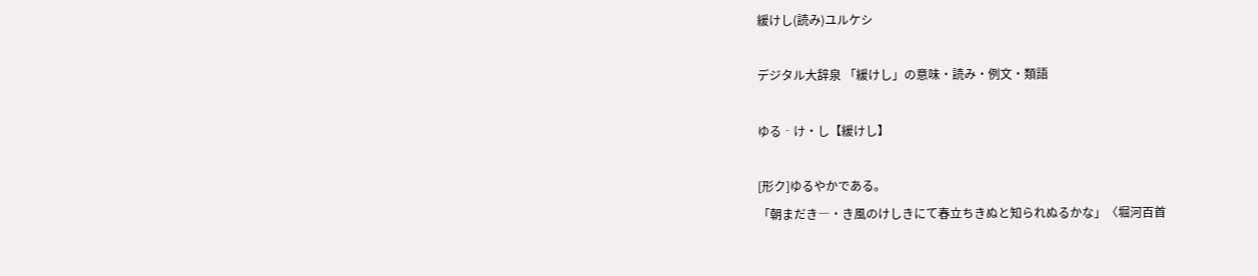緩けし(読み)ユルケシ

デジタル大辞泉 「緩けし」の意味・読み・例文・類語

ゆる‐け・し【緩けし】

[形ク]ゆるやかである。
「朝まだき―・き風のけしきにて春立ちきぬと知られぬるかな」〈堀河百首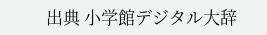出典 小学館デジタル大辞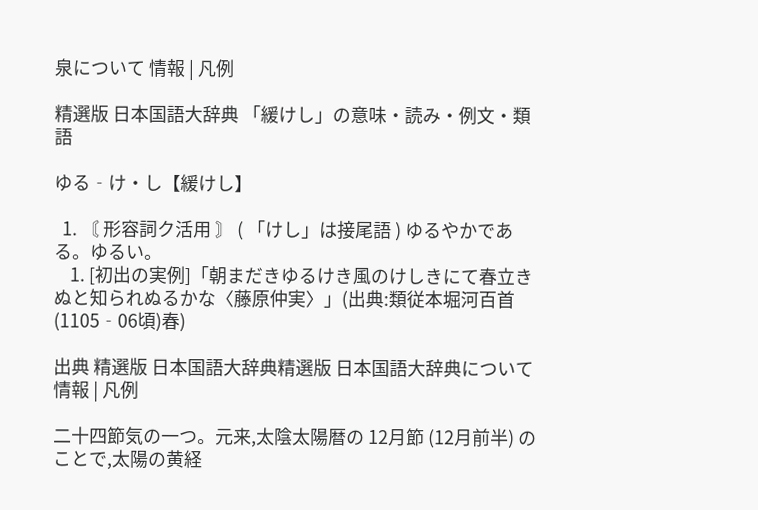泉について 情報 | 凡例

精選版 日本国語大辞典 「緩けし」の意味・読み・例文・類語

ゆる‐け・し【緩けし】

  1. 〘 形容詞ク活用 〙 ( 「けし」は接尾語 ) ゆるやかである。ゆるい。
    1. [初出の実例]「朝まだきゆるけき風のけしきにて春立きぬと知られぬるかな〈藤原仲実〉」(出典:類従本堀河百首(1105‐06頃)春)

出典 精選版 日本国語大辞典精選版 日本国語大辞典について 情報 | 凡例

二十四節気の一つ。元来,太陰太陽暦の 12月節 (12月前半) のことで,太陽の黄経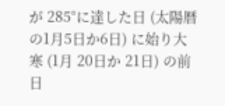が 285°に達した日 (太陽暦の1月5日か6日) に始り大寒 (1月 20日か 21日) の前日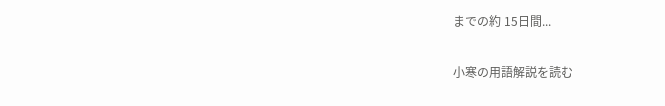までの約 15日間...

小寒の用語解説を読む